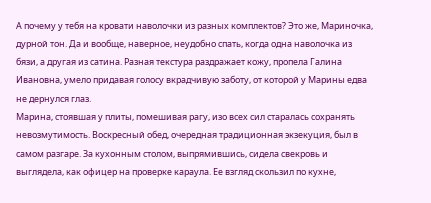А почему у тебя на кровати наволочки из разных комплектов? Это же, Мариночка, дурной тон. Да и вообще, наверное, неудобно спать, когда одна наволочка из бязи, а другая из сатина. Разная текстура раздражает кожу, пропела Галина Ивановна, умело придавая голосу вкрадчивую заботу, от которой у Марины едва не дернулся глаз.
Марина, стоявшая у плиты, помешивая рагу, изо всех сил старалась сохранять невозмутимость. Воскресный обед, очередная традиционная экзекуция, был в самом разгаре. За кухонным столом, выпрямившись, сидела свекровь и выглядела, как офицер на проверке караула. Ее взгляд скользил по кухне,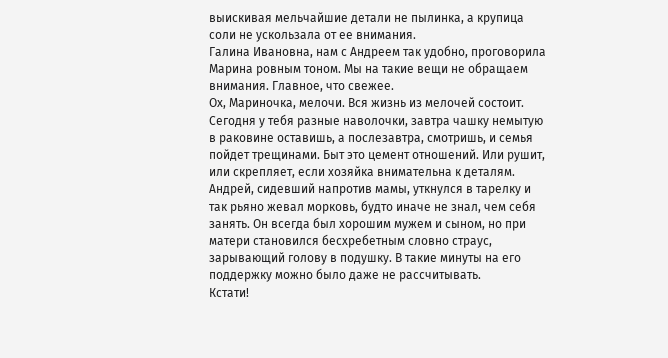выискивая мельчайшие детали не пылинка, а крупица соли не ускользала от ее внимания.
Галина Ивановна, нам с Андреем так удобно, проговорила Марина ровным тоном. Мы на такие вещи не обращаем внимания. Главное, что свежее.
Ох, Мариночка, мелочи. Вся жизнь из мелочей состоит. Сегодня у тебя разные наволочки, завтра чашку немытую в раковине оставишь, а послезавтра, смотришь, и семья пойдет трещинами. Быт это цемент отношений. Или рушит, или скрепляет, если хозяйка внимательна к деталям.
Андрей, сидевший напротив мамы, уткнулся в тарелку и так рьяно жевал морковь, будто иначе не знал, чем себя занять. Он всегда был хорошим мужем и сыном, но при матери становился бесхребетным словно страус, зарывающий голову в подушку. В такие минуты на его поддержку можно было даже не рассчитывать.
Кстати!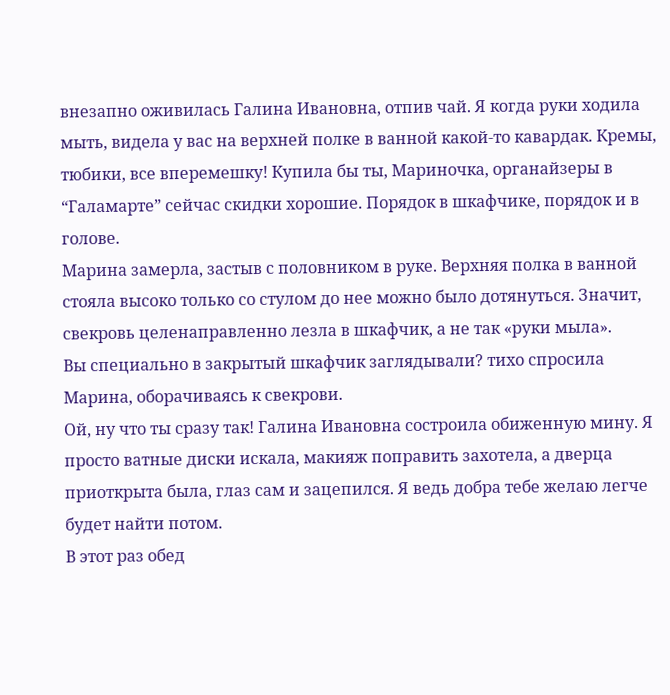внезапно оживилась Галина Ивановна, отпив чай. Я когда руки ходила мыть, видела у вас на верхней полке в ванной какой-то кавардак. Кремы, тюбики, все вперемешку! Купила бы ты, Мариночка, органайзеры в “Галамарте” сейчас скидки хорошие. Порядок в шкафчике, порядок и в голове.
Марина замерла, застыв с половником в руке. Верхняя полка в ванной стояла высоко только со стулом до нее можно было дотянуться. Значит, свекровь целенаправленно лезла в шкафчик, а не так «руки мыла».
Вы специально в закрытый шкафчик заглядывали? тихо спросила Марина, оборачиваясь к свекрови.
Ой, ну что ты сразу так! Галина Ивановна состроила обиженную мину. Я просто ватные диски искала, макияж поправить захотела, а дверца приоткрыта была, глаз сам и зацепился. Я ведь добра тебе желаю легче будет найти потом.
В этот раз обед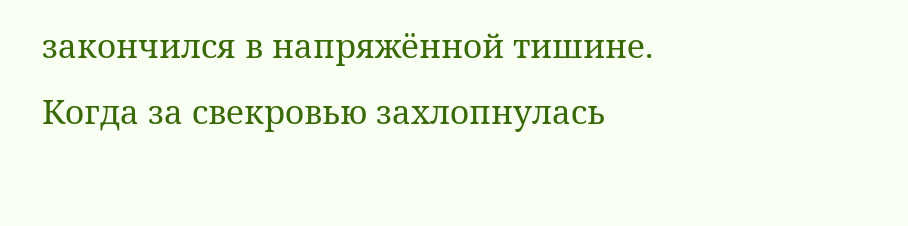закончился в напряжённой тишине. Когда за свекровью захлопнулась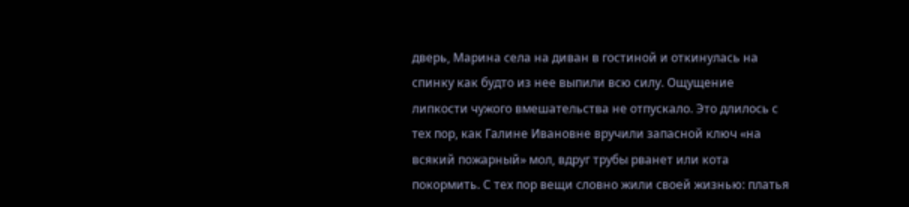дверь, Марина села на диван в гостиной и откинулась на спинку как будто из нее выпили всю силу. Ощущение липкости чужого вмешательства не отпускало. Это длилось с тех пор, как Галине Ивановне вручили запасной ключ «на всякий пожарный» мол, вдруг трубы рванет или кота покормить. С тех пор вещи словно жили своей жизнью: платья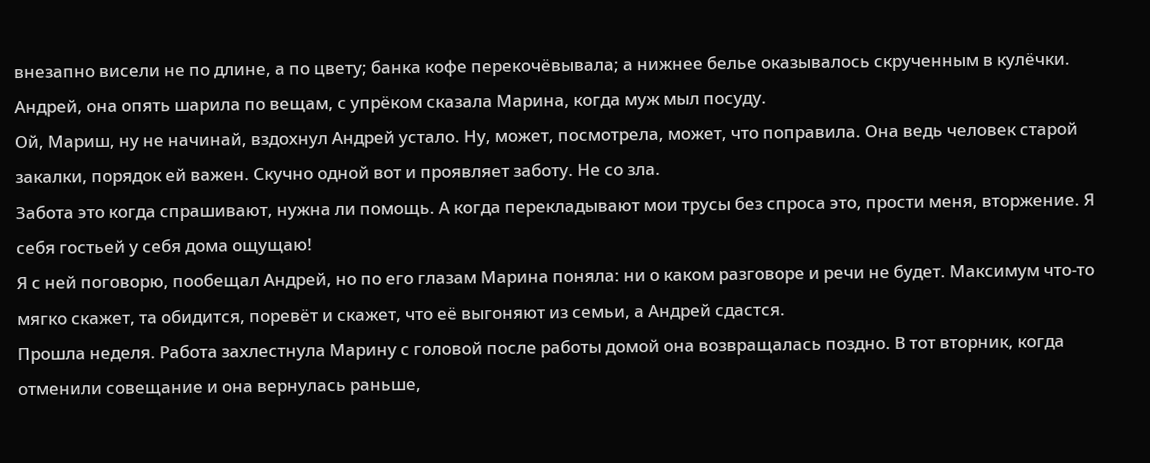внезапно висели не по длине, а по цвету; банка кофе перекочёвывала; а нижнее белье оказывалось скрученным в кулёчки.
Андрей, она опять шарила по вещам, с упрёком сказала Марина, когда муж мыл посуду.
Ой, Мариш, ну не начинай, вздохнул Андрей устало. Ну, может, посмотрела, может, что поправила. Она ведь человек старой закалки, порядок ей важен. Скучно одной вот и проявляет заботу. Не со зла.
Забота это когда спрашивают, нужна ли помощь. А когда перекладывают мои трусы без спроса это, прости меня, вторжение. Я себя гостьей у себя дома ощущаю!
Я с ней поговорю, пообещал Андрей, но по его глазам Марина поняла: ни о каком разговоре и речи не будет. Максимум что-то мягко скажет, та обидится, поревёт и скажет, что её выгоняют из семьи, а Андрей сдастся.
Прошла неделя. Работа захлестнула Марину с головой после работы домой она возвращалась поздно. В тот вторник, когда отменили совещание и она вернулась раньше,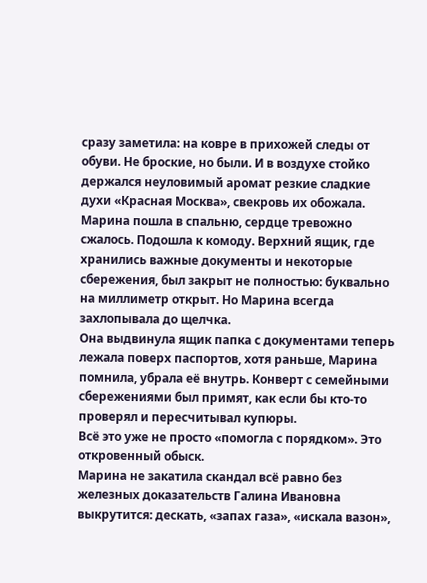сразу заметила: на ковре в прихожей следы от обуви. Не броские, но были. И в воздухе стойко держался неуловимый аромат резкие сладкие духи «Красная Москва», свекровь их обожала.
Марина пошла в спальню, сердце тревожно сжалось. Подошла к комоду. Верхний ящик, где хранились важные документы и некоторые сбережения, был закрыт не полностью: буквально на миллиметр открыт. Но Марина всегда захлопывала до щелчка.
Она выдвинула ящик папка с документами теперь лежала поверх паспортов, хотя раньше, Марина помнила, убрала её внутрь. Конверт с семейными сбережениями был примят, как если бы кто-то проверял и пересчитывал купюры.
Всё это уже не просто «помогла с порядком». Это откровенный обыск.
Марина не закатила скандал всё равно без железных доказательств Галина Ивановна выкрутится: дескать, «запах газа», «искала вазон»,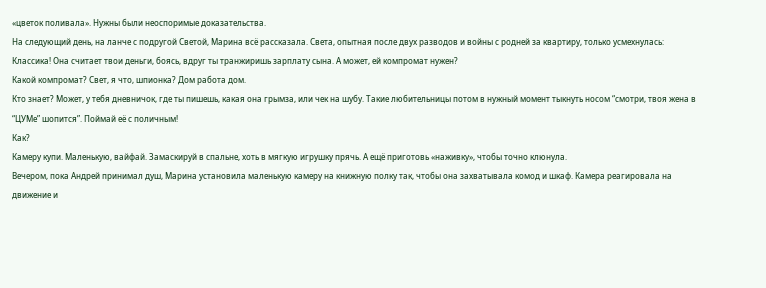«цветок поливала». Нужны были неоспоримые доказательства.
На следующий день, на ланче с подругой Светой, Марина всё рассказала. Света, опытная после двух разводов и войны с родней за квартиру, только усмехнулась:
Классика! Она считает твои деньги, боясь, вдруг ты транжиришь зарплату сына. А может, ей компромат нужен?
Какой компромат? Свет, я что, шпионка? Дом работа дом.
Кто знает? Может, у тебя дневничок, где ты пишешь, какая она грымза, или чек на шубу. Такие любительницы потом в нужный момент тыкнуть носом “смотри, твоя жена в “ЦУМе” шопится”. Поймай её с поличным!
Как?
Камеру купи. Маленькую, вайфай. Замаскируй в спальне, хоть в мягкую игрушку прячь. А ещё приготовь «наживку», чтобы точно клюнула.
Вечером, пока Андрей принимал душ, Марина установила маленькую камеру на книжную полку так, чтобы она захватывала комод и шкаф. Камера реагировала на движение и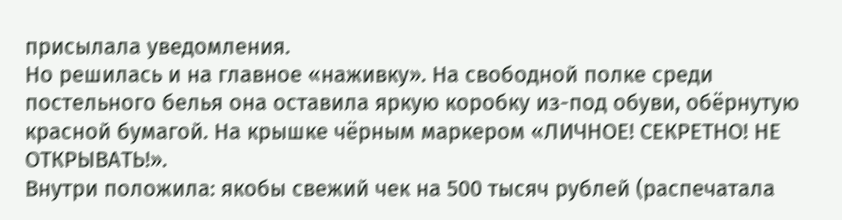присылала уведомления.
Но решилась и на главное «наживку». На свободной полке среди постельного белья она оставила яркую коробку из-под обуви, обёрнутую красной бумагой. На крышке чёрным маркером «ЛИЧНОЕ! СЕКРЕТНО! НЕ ОТКРЫВАТЬ!».
Внутри положила: якобы свежий чек на 500 тысяч рублей (распечатала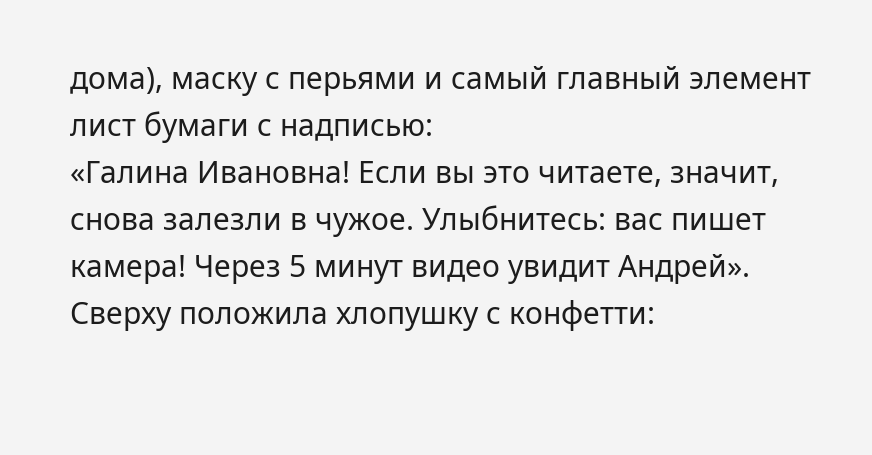дома), маску с перьями и самый главный элемент лист бумаги с надписью:
«Галина Ивановна! Если вы это читаете, значит, снова залезли в чужое. Улыбнитесь: вас пишет камера! Через 5 минут видео увидит Андрей».
Сверху положила хлопушку с конфетти: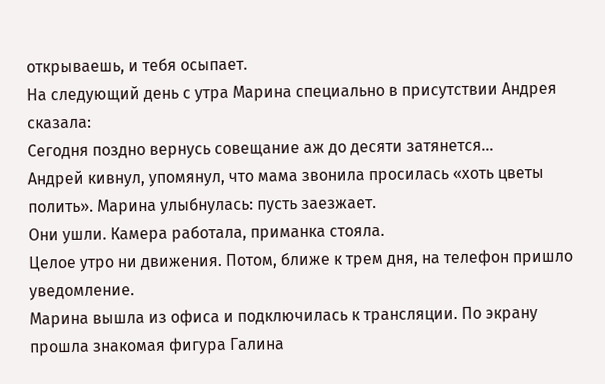открываешь, и тебя осыпает.
На следующий день с утра Марина специально в присутствии Андрея сказала:
Сегодня поздно вернусь совещание аж до десяти затянется…
Андрей кивнул, упомянул, что мама звонила просилась «хоть цветы полить». Марина улыбнулась: пусть заезжает.
Они ушли. Камера работала, приманка стояла.
Целое утро ни движения. Потом, ближе к трем дня, на телефон пришло уведомление.
Марина вышла из офиса и подключилась к трансляции. По экрану прошла знакомая фигура Галина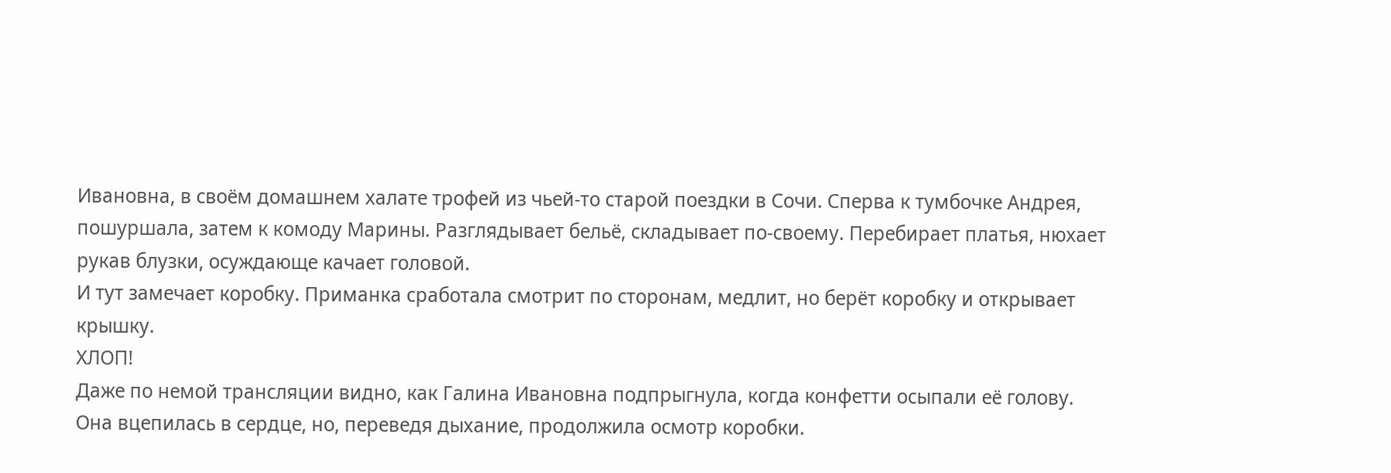Ивановна, в своём домашнем халате трофей из чьей-то старой поездки в Сочи. Сперва к тумбочке Андрея, пошуршала, затем к комоду Марины. Разглядывает бельё, складывает по-своему. Перебирает платья, нюхает рукав блузки, осуждающе качает головой.
И тут замечает коробку. Приманка сработала смотрит по сторонам, медлит, но берёт коробку и открывает крышку.
ХЛОП!
Даже по немой трансляции видно, как Галина Ивановна подпрыгнула, когда конфетти осыпали её голову. Она вцепилась в сердце, но, переведя дыхание, продолжила осмотр коробки.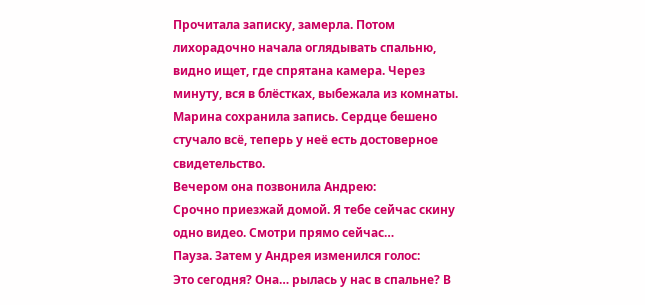Прочитала записку, замерла. Потом лихорадочно начала оглядывать спальню, видно ищет, где спрятана камера. Через минуту, вся в блёстках, выбежала из комнаты.
Марина сохранила запись. Сердце бешено стучало всё, теперь у неё есть достоверное свидетельство.
Вечером она позвонила Андрею:
Срочно приезжай домой. Я тебе сейчас скину одно видео. Смотри прямо сейчас…
Пауза. Затем у Андрея изменился голос:
Это сегодня? Она… рылась у нас в спальне? В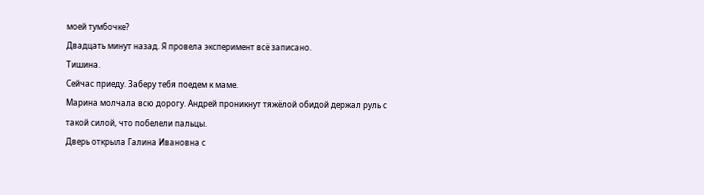моей тумбочке?
Двадцать минут назад. Я провела эксперимент всё записано.
Тишина.
Сейчас приеду. Заберу тебя поедем к маме.
Марина молчала всю дорогу. Андрей проникнут тяжёлой обидой держал руль с такой силой, что побелели пальцы.
Дверь открыла Галина Ивановна с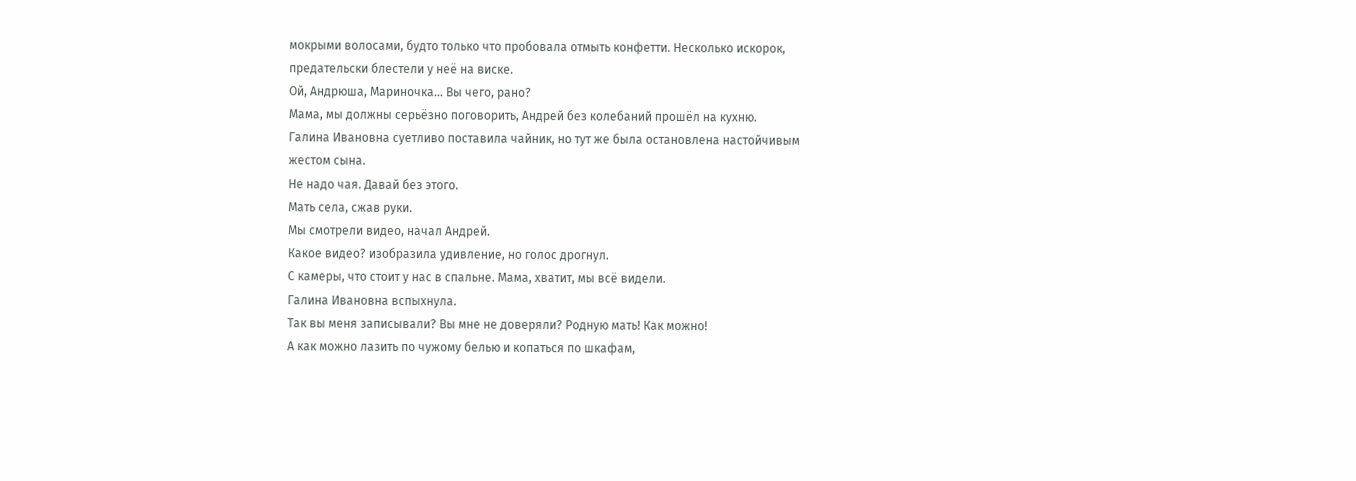мокрыми волосами, будто только что пробовала отмыть конфетти. Несколько искорок, предательски блестели у неё на виске.
Ой, Андрюша, Мариночка… Вы чего, рано?
Мама, мы должны серьёзно поговорить, Андрей без колебаний прошёл на кухню.
Галина Ивановна суетливо поставила чайник, но тут же была остановлена настойчивым жестом сына.
Не надо чая. Давай без этого.
Мать села, сжав руки.
Мы смотрели видео, начал Андрей.
Какое видео? изобразила удивление, но голос дрогнул.
С камеры, что стоит у нас в спальне. Мама, хватит, мы всё видели.
Галина Ивановна вспыхнула.
Так вы меня записывали? Вы мне не доверяли? Родную мать! Как можно!
А как можно лазить по чужому белью и копаться по шкафам,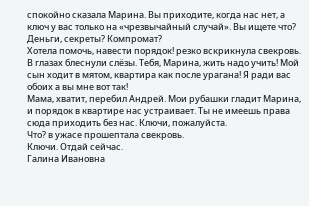спокойно сказала Марина. Вы приходите, когда нас нет, а ключ у вас только на «чрезвычайный случай». Вы ищете что? Деньги, секреты? Компромат?
Хотела помочь, навести порядок! резко вскрикнула свекровь. В глазах блеснули слёзы. Тебя, Марина, жить надо учить! Мой сын ходит в мятом, квартира как после урагана! Я ради вас обоих а вы мне вот так!
Мама, хватит, перебил Андрей. Мои рубашки гладит Марина, и порядок в квартире нас устраивает. Ты не имеешь права сюда приходить без нас. Ключи, пожалуйста.
Что? в ужасе прошептала свекровь.
Ключи. Отдай сейчас.
Галина Ивановна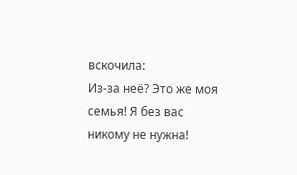вскочила:
Из-за неё? Это же моя семья! Я без вас никому не нужна!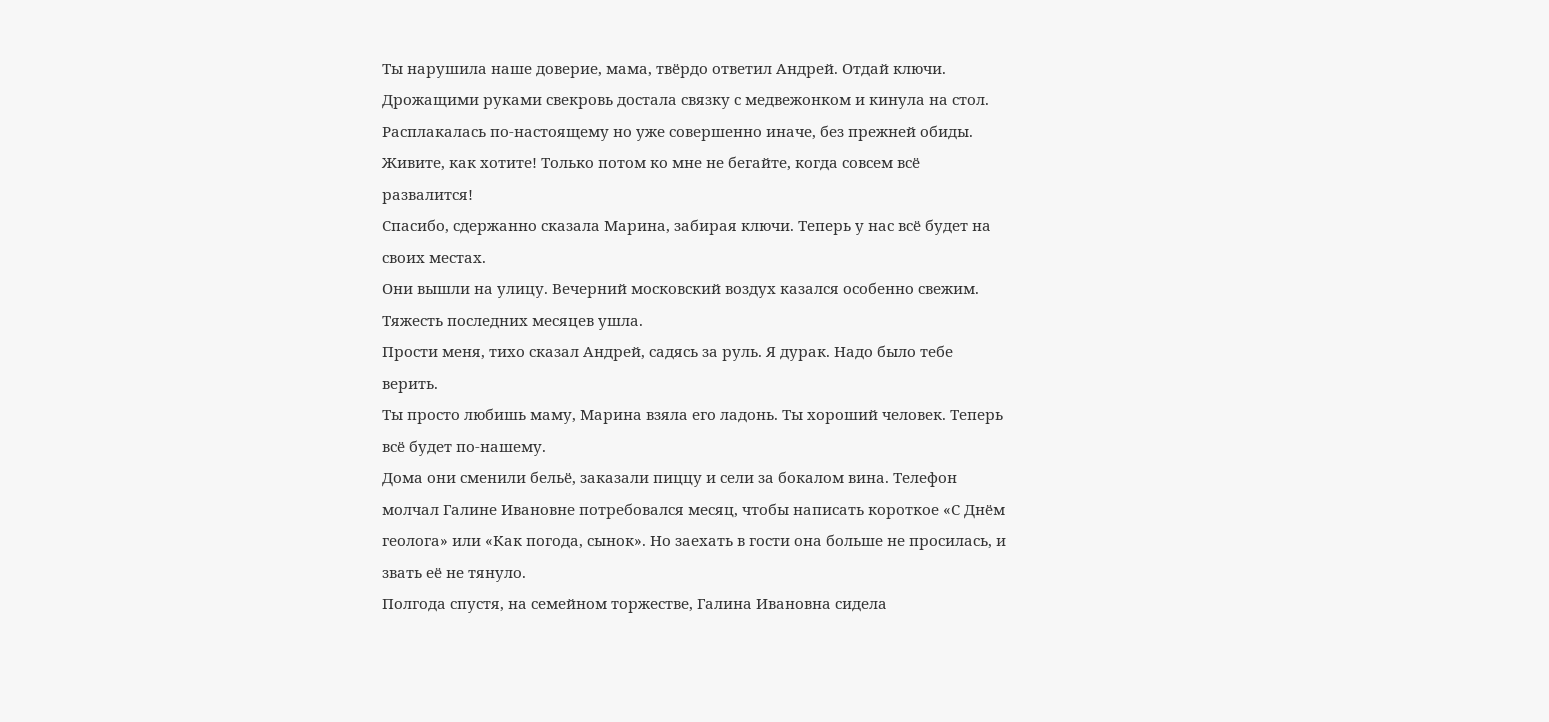Ты нарушила наше доверие, мама, твёрдо ответил Андрей. Отдай ключи.
Дрожащими руками свекровь достала связку с медвежонком и кинула на стол. Расплакалась по-настоящему но уже совершенно иначе, без прежней обиды.
Живите, как хотите! Только потом ко мне не бегайте, когда совсем всё развалится!
Спасибо, сдержанно сказала Марина, забирая ключи. Теперь у нас всё будет на своих местах.
Они вышли на улицу. Вечерний московский воздух казался особенно свежим. Тяжесть последних месяцев ушла.
Прости меня, тихо сказал Андрей, садясь за руль. Я дурак. Надо было тебе верить.
Ты просто любишь маму, Марина взяла его ладонь. Ты хороший человек. Теперь всё будет по-нашему.
Дома они сменили бельё, заказали пиццу и сели за бокалом вина. Телефон молчал Галине Ивановне потребовался месяц, чтобы написать короткое «С Днём геолога» или «Как погода, сынок». Но заехать в гости она больше не просилась, и звать её не тянуло.
Полгода спустя, на семейном торжестве, Галина Ивановна сидела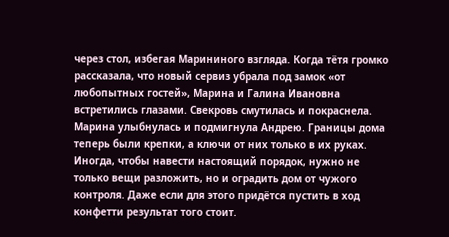через стол, избегая Марининого взгляда. Когда тётя громко рассказала, что новый сервиз убрала под замок «от любопытных гостей», Марина и Галина Ивановна встретились глазами. Свекровь смутилась и покраснела.
Марина улыбнулась и подмигнула Андрею. Границы дома теперь были крепки, а ключи от них только в их руках.
Иногда, чтобы навести настоящий порядок, нужно не только вещи разложить, но и оградить дом от чужого контроля. Даже если для этого придётся пустить в ход конфетти результат того стоит.